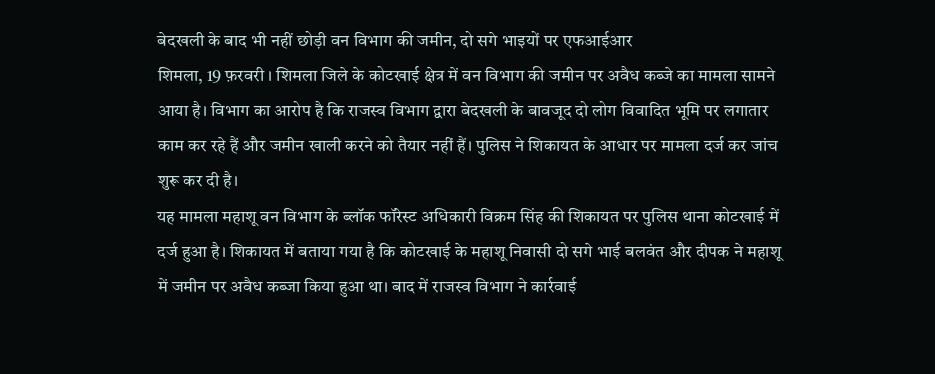बेदखली के बाद भी नहीं छोड़ी वन विभाग की जमीन, दो सगे भाइयों पर एफआईआर
शिमला, 19 फ़रवरी । शिमला जिले के कोटखाई क्षेत्र में वन विभाग की जमीन पर अवैध कब्जे का मामला सामने आया है। विभाग का आरोप है कि राजस्व विभाग द्वारा बेदखली के बावजूद दो लोग विवादित भूमि पर लगातार काम कर रहे हैं और जमीन खाली करने को तैयार नहीं हैं। पुलिस ने शिकायत के आधार पर मामला दर्ज कर जांच शुरू कर दी है।
यह मामला महाशू वन विभाग के ब्लॉक फॉरेस्ट अधिकारी विक्रम सिंह की शिकायत पर पुलिस थाना कोटखाई में दर्ज हुआ है। शिकायत में बताया गया है कि कोटखाई के महाशू निवासी दो सगे भाई बलवंत और दीपक ने महाशू में जमीन पर अवैध कब्जा किया हुआ था। बाद में राजस्व विभाग ने कार्रवाई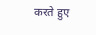करते हुए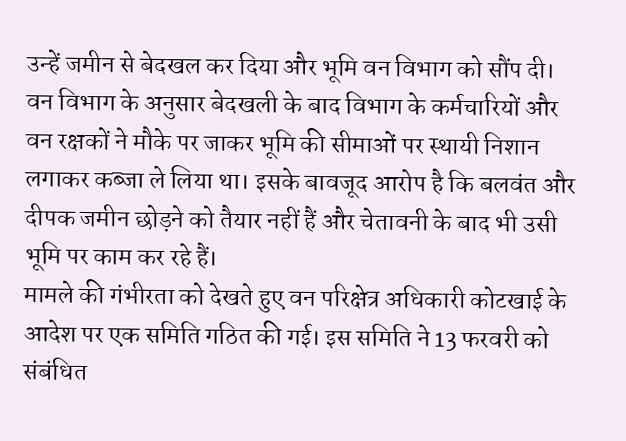उन्हें जमीन से बेदखल कर दिया और भूमि वन विभाग को सौंप दी।
वन विभाग के अनुसार बेदखली के बाद विभाग के कर्मचारियों और वन रक्षकों ने मौके पर जाकर भूमि की सीमाओं पर स्थायी निशान लगाकर कब्जा ले लिया था। इसके बावजूद आरोप है कि बलवंत और दीपक जमीन छोड़ने को तैयार नहीं हैं और चेतावनी के बाद भी उसी भूमि पर काम कर रहे हैं।
मामले की गंभीरता को देखते हुए वन परिक्षेत्र अधिकारी कोटखाई के आदेश पर एक समिति गठित की गई। इस समिति ने 13 फरवरी को संबंधित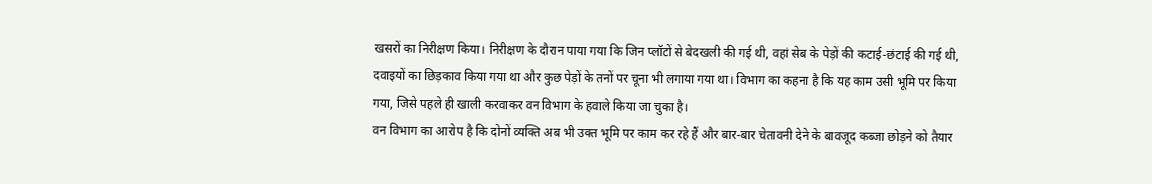खसरों का निरीक्षण किया। निरीक्षण के दौरान पाया गया कि जिन प्लॉटों से बेदखली की गई थी, वहां सेब के पेड़ों की कटाई-छंटाई की गई थी, दवाइयों का छिड़काव किया गया था और कुछ पेड़ों के तनों पर चूना भी लगाया गया था। विभाग का कहना है कि यह काम उसी भूमि पर किया गया, जिसे पहले ही खाली करवाकर वन विभाग के हवाले किया जा चुका है।
वन विभाग का आरोप है कि दोनों व्यक्ति अब भी उक्त भूमि पर काम कर रहे हैं और बार-बार चेतावनी देने के बावजूद कब्जा छोड़ने को तैयार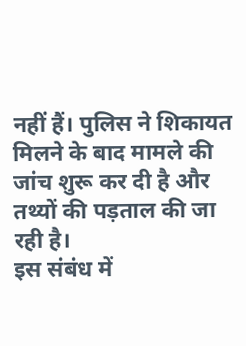नहीं हैं। पुलिस ने शिकायत मिलने के बाद मामले की जांच शुरू कर दी है और तथ्यों की पड़ताल की जा रही है।
इस संबंध में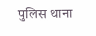पुलिस थाना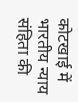कोटखाई में भारतीय न्याय संहिता की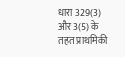धारा 329(3) और 3(5) के तहत प्राथमिकी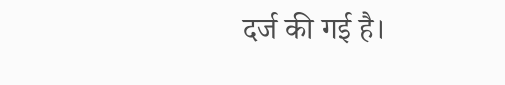दर्ज की गई है।